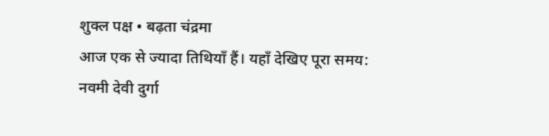शुक्ल पक्ष • बढ़ता चंद्रमा
आज एक से ज्यादा तिथियाँ हैं। यहाँ देखिए पूरा समय:
नवमी देवी दुर्गा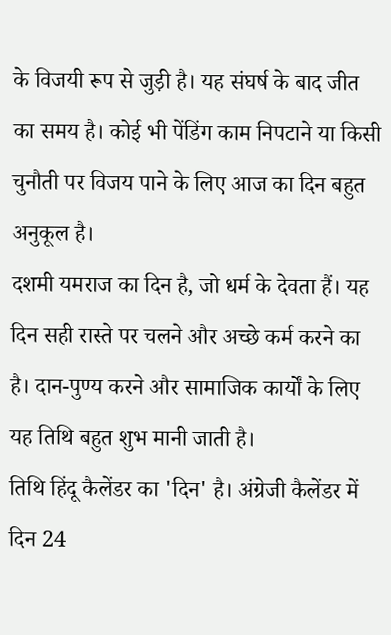के विजयी रूप से जुड़ी है। यह संघर्ष के बाद जीत का समय है। कोई भी पेंडिंग काम निपटाने या किसी चुनौती पर विजय पाने के लिए आज का दिन बहुत अनुकूल है।
दशमी यमराज का दिन है, जो धर्म के देवता हैं। यह दिन सही रास्ते पर चलने और अच्छे कर्म करने का है। दान-पुण्य करने और सामाजिक कार्यों के लिए यह तिथि बहुत शुभ मानी जाती है।
तिथि हिंदू कैलेंडर का 'दिन' है। अंग्रेजी कैलेंडर में दिन 24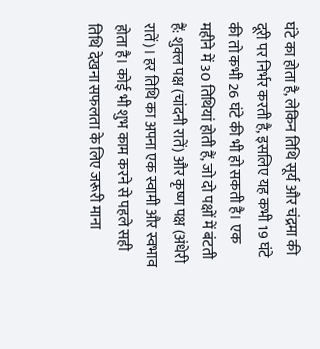घंटे का होता है, लेकिन तिथि सूर्य और चंद्रमा की दूरी पर निर्भर करती है, इसलिए यह कभी 19 घंटे की तो कभी 26 घंटे की भी हो सकती है। एक महीने में 30 तिथियां होती हैं, जो दो पक्षों में बंटती हैं: शुक्ल पक्ष (चांदनी रातें) और कृष्ण पक्ष (अंधेरी रातें)। हर तिथि का अपना एक स्वामी और स्वभाव होता है। कोई भी शुभ काम करने से पहले सही तिथि देखना सफलता के लिए जरूरी माना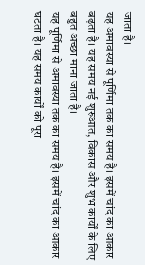जाता है।
यह अमावस्या से पूर्णिमा तक का समय है। इसमें चांद का आकार बढ़ता है। यह समय नई शुरुआत, विकास और शुभ कार्यों के लिए बहुत अच्छा माना जाता है।
यह पूर्णिमा से अमावस्या तक का समय है। इसमें चांद का आकार घटता है। यह समय कार्यों को पूरा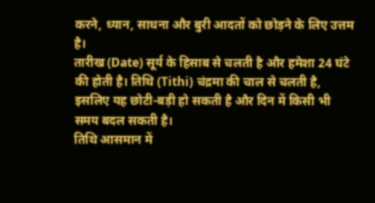करने, ध्यान, साधना और बुरी आदतों को छोड़ने के लिए उत्तम है।
तारीख (Date) सूर्य के हिसाब से चलती है और हमेशा 24 घंटे की होती है। तिथि (Tithi) चंद्रमा की चाल से चलती है, इसलिए यह छोटी-बड़ी हो सकती है और दिन में किसी भी समय बदल सकती है।
तिथि आसमान में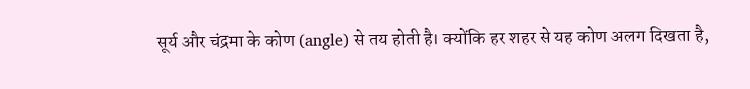सूर्य और चंद्रमा के कोण (angle) से तय होती है। क्योंकि हर शहर से यह कोण अलग दिखता है,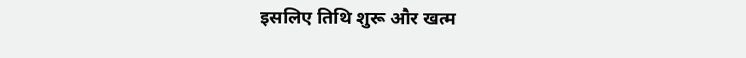इसलिए तिथि शुरू और खत्म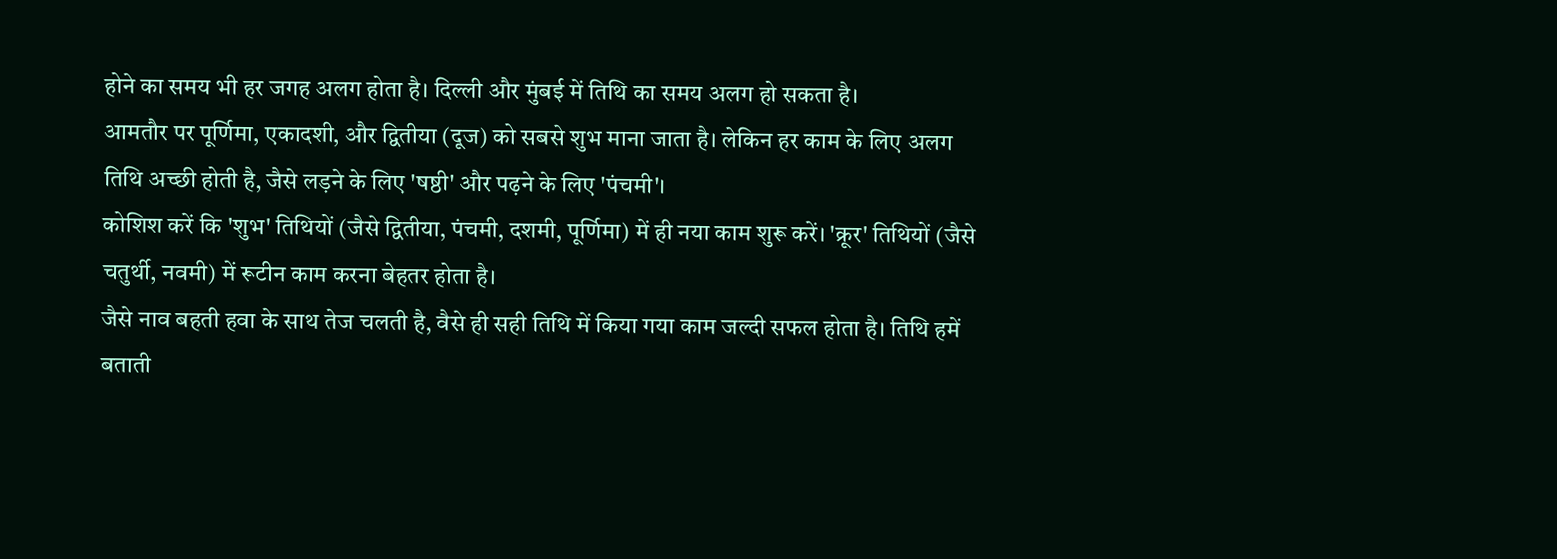होने का समय भी हर जगह अलग होता है। दिल्ली और मुंबई में तिथि का समय अलग हो सकता है।
आमतौर पर पूर्णिमा, एकादशी, और द्वितीया (दूज) को सबसे शुभ माना जाता है। लेकिन हर काम के लिए अलग तिथि अच्छी होती है, जैसे लड़ने के लिए 'षष्ठी' और पढ़ने के लिए 'पंचमी'।
कोशिश करें कि 'शुभ' तिथियों (जैसे द्वितीया, पंचमी, दशमी, पूर्णिमा) में ही नया काम शुरू करें। 'क्रूर' तिथियों (जैसे चतुर्थी, नवमी) में रूटीन काम करना बेहतर होता है।
जैसे नाव बहती हवा के साथ तेज चलती है, वैसे ही सही तिथि में किया गया काम जल्दी सफल होता है। तिथि हमें बताती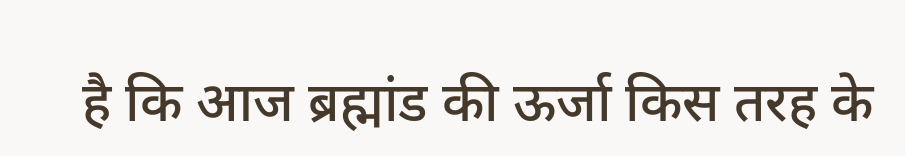है कि आज ब्रह्मांड की ऊर्जा किस तरह के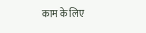काम के लिए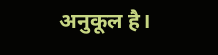अनुकूल है।